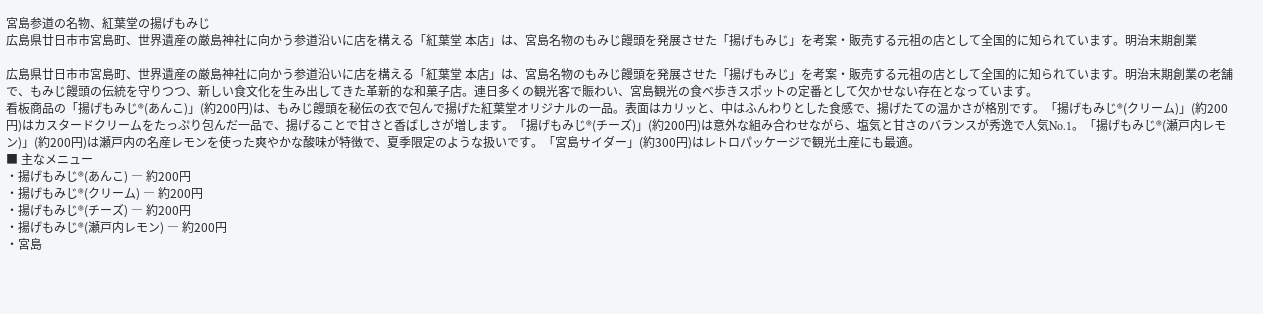宮島参道の名物、紅葉堂の揚げもみじ
広島県廿日市市宮島町、世界遺産の厳島神社に向かう参道沿いに店を構える「紅葉堂 本店」は、宮島名物のもみじ饅頭を発展させた「揚げもみじ」を考案・販売する元祖の店として全国的に知られています。明治末期創業

広島県廿日市市宮島町、世界遺産の厳島神社に向かう参道沿いに店を構える「紅葉堂 本店」は、宮島名物のもみじ饅頭を発展させた「揚げもみじ」を考案・販売する元祖の店として全国的に知られています。明治末期創業の老舗で、もみじ饅頭の伝統を守りつつ、新しい食文化を生み出してきた革新的な和菓子店。連日多くの観光客で賑わい、宮島観光の食べ歩きスポットの定番として欠かせない存在となっています。
看板商品の「揚げもみじ®(あんこ)」(約200円)は、もみじ饅頭を秘伝の衣で包んで揚げた紅葉堂オリジナルの一品。表面はカリッと、中はふんわりとした食感で、揚げたての温かさが格別です。「揚げもみじ®(クリーム)」(約200円)はカスタードクリームをたっぷり包んだ一品で、揚げることで甘さと香ばしさが増します。「揚げもみじ®(チーズ)」(約200円)は意外な組み合わせながら、塩気と甘さのバランスが秀逸で人気No.1。「揚げもみじ®(瀬戸内レモン)」(約200円)は瀬戸内の名産レモンを使った爽やかな酸味が特徴で、夏季限定のような扱いです。「宮島サイダー」(約300円)はレトロパッケージで観光土産にも最適。
■ 主なメニュー
・揚げもみじ®(あんこ) ― 約200円
・揚げもみじ®(クリーム) ― 約200円
・揚げもみじ®(チーズ) ― 約200円
・揚げもみじ®(瀬戸内レモン) ― 約200円
・宮島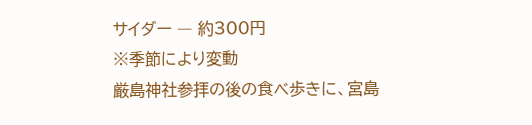サイダー ― 約300円
※季節により変動
厳島神社参拝の後の食べ歩きに、宮島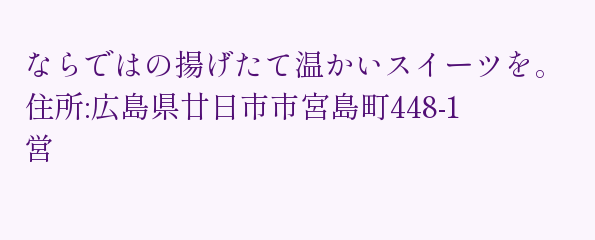ならではの揚げたて温かいスイーツを。
住所:広島県廿日市市宮島町448-1
営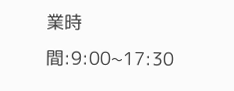業時間:9:00~17:30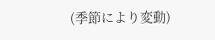(季節により変動)